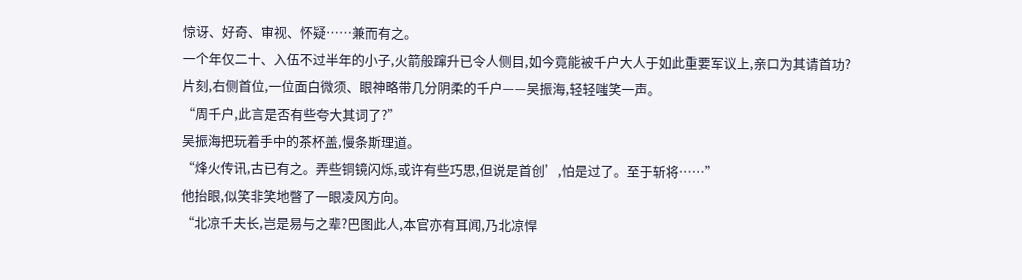惊讶、好奇、审视、怀疑……兼而有之。
一个年仅二十、入伍不过半年的小子,火箭般蹿升已令人侧目,如今竟能被千户大人于如此重要军议上,亲口为其请首功?
片刻,右侧首位,一位面白微须、眼神略带几分阴柔的千户——吴振海,轻轻嗤笑一声。
“周千户,此言是否有些夸大其词了?”
吴振海把玩着手中的茶杯盖,慢条斯理道。
“烽火传讯,古已有之。弄些铜镜闪烁,或许有些巧思,但说是首创’,怕是过了。至于斩将……”
他抬眼,似笑非笑地瞥了一眼凌风方向。
“北凉千夫长,岂是易与之辈?巴图此人,本官亦有耳闻,乃北凉悍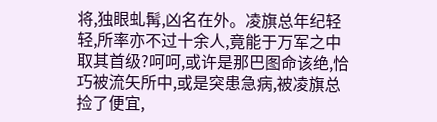将,独眼虬髯,凶名在外。凌旗总年纪轻轻,所率亦不过十余人,竟能于万军之中取其首级?呵呵,或许是那巴图命该绝,恰巧被流矢所中,或是突患急病,被凌旗总捡了便宜,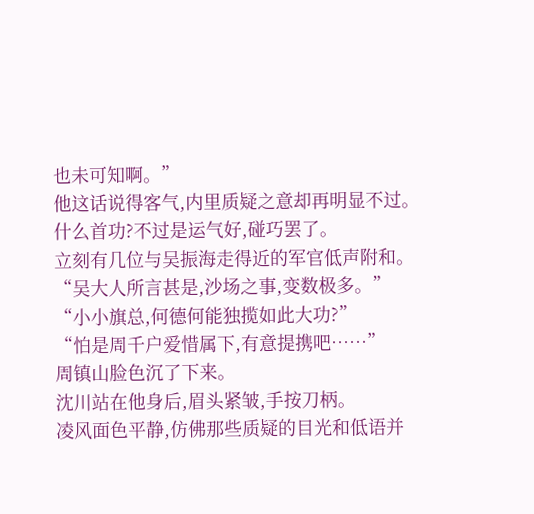也未可知啊。”
他这话说得客气,内里质疑之意却再明显不过。
什么首功?不过是运气好,碰巧罢了。
立刻有几位与吴振海走得近的军官低声附和。
“吴大人所言甚是,沙场之事,变数极多。”
“小小旗总,何德何能独揽如此大功?”
“怕是周千户爱惜属下,有意提携吧……”
周镇山脸色沉了下来。
沈川站在他身后,眉头紧皱,手按刀柄。
凌风面色平静,仿佛那些质疑的目光和低语并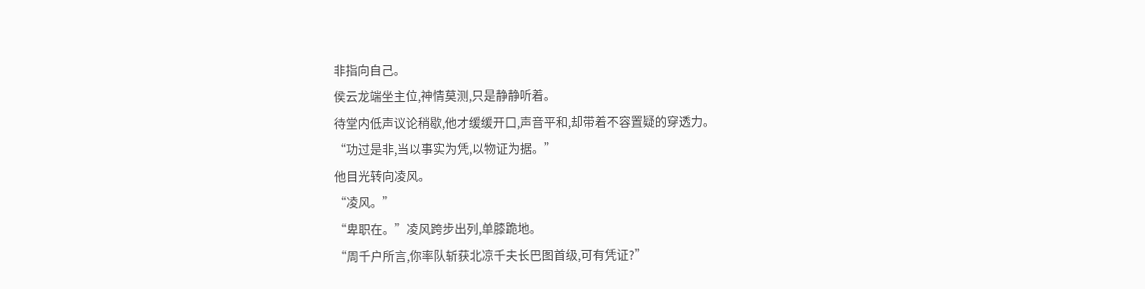非指向自己。
侯云龙端坐主位,神情莫测,只是静静听着。
待堂内低声议论稍歇,他才缓缓开口,声音平和,却带着不容置疑的穿透力。
“功过是非,当以事实为凭,以物证为据。”
他目光转向凌风。
“凌风。”
“卑职在。”凌风跨步出列,单膝跪地。
“周千户所言,你率队斩获北凉千夫长巴图首级,可有凭证?”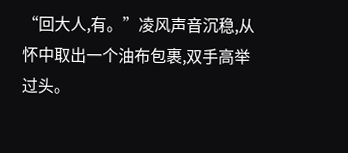“回大人,有。”凌风声音沉稳,从怀中取出一个油布包裹,双手高举过头。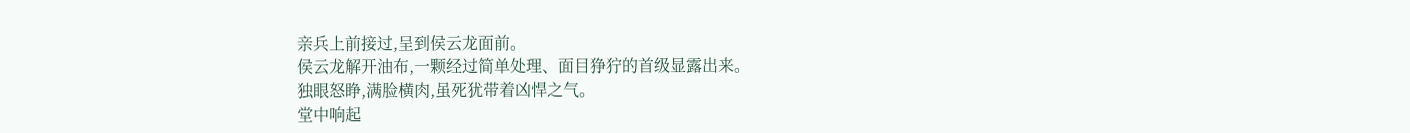亲兵上前接过,呈到侯云龙面前。
侯云龙解开油布,一颗经过简单处理、面目狰狞的首级显露出来。
独眼怒睁,满脸横肉,虽死犹带着凶悍之气。
堂中响起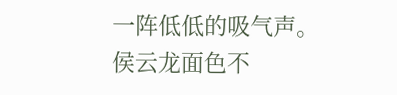一阵低低的吸气声。
侯云龙面色不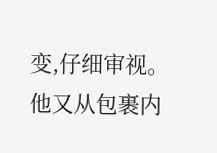变,仔细审视。
他又从包裹内